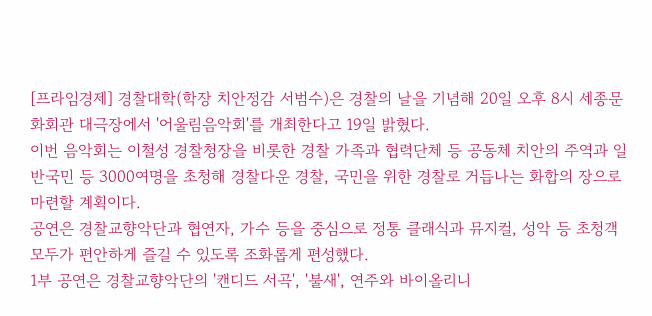[프라임경제] 경찰대학(학장 치안정감 서범수)은 경찰의 날을 기념해 20일 오후 8시 세종문화회관 대극장에서 '어울림음악회'를 개최한다고 19일 밝혔다.
이번 음악회는 이철성 경찰청장을 비롯한 경찰 가족과 협력단체 등 공동체 치안의 주역과 일반국민 등 3000여명을 초청해 경찰다운 경찰, 국민을 위한 경찰로 거듭나는 화합의 장으로 마련할 계획이다.
공연은 경찰교향악단과 협연자, 가수 등을 중심으로 정통 클래식과 뮤지컬, 성악 등 초청객 모두가 편안하게 즐길 수 있도록 조화롭게 편성했다.
1부 공연은 경찰교향악단의 '캔디드 서곡', '불새', 연주와 바이올리니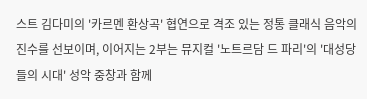스트 김다미의 '카르멘 환상곡' 협연으로 격조 있는 정통 클래식 음악의 진수를 선보이며, 이어지는 2부는 뮤지컬 '노트르담 드 파리'의 '대성당들의 시대' 성악 중창과 함께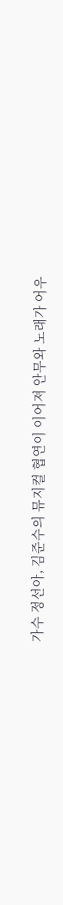가수 정선아, 김준수의 뮤지컬 협연이 이어져 안무와 노래가 어우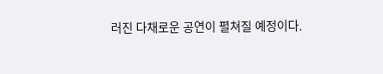러진 다채로운 공연이 펼쳐질 예정이다.